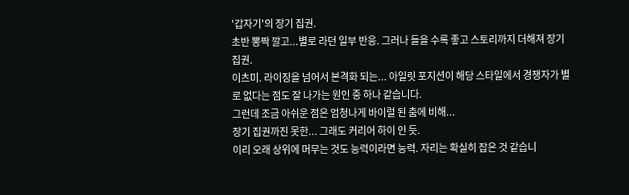'갑자기'의 장기 집권.
초반 뽕짝 깔고...별로 라던 일부 반응. 그러나 들을 수록 좋고 스토리까지 더해져 장기 집권.
이츠미. 라이징을 넘어서 본격화 되는... 아일릿 포지션이 해당 스타일에서 경쟁자가 별로 없다는 점도 잘 나가는 원인 중 하나 같습니다.
그런데 조금 아쉬운 점은 엄청나게 바이럴 된 춤에 비해...
장기 집권까진 못한... 그래도 커리어 하이 인 듯.
이리 오래 상위에 머무는 것도 능력이라면 능력. 자리는 확실히 잡은 것 같습니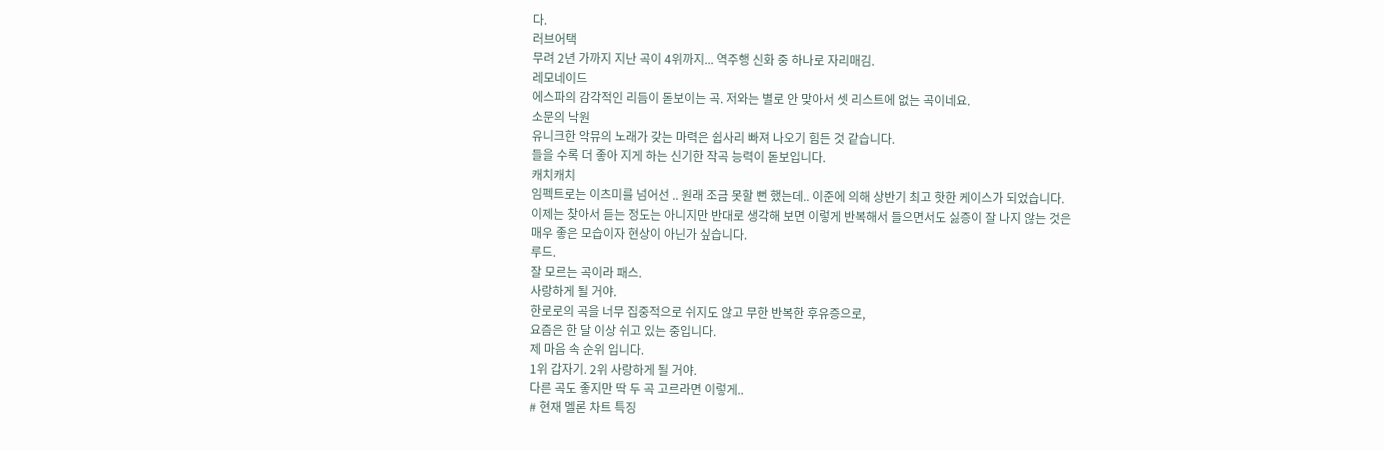다.
러브어택
무려 2년 가까지 지난 곡이 4위까지... 역주행 신화 중 하나로 자리매김.
레모네이드
에스파의 감각적인 리듬이 돋보이는 곡. 저와는 별로 안 맞아서 셋 리스트에 없는 곡이네요.
소문의 낙원
유니크한 악뮤의 노래가 갖는 마력은 쉽사리 빠져 나오기 힘든 것 같습니다.
들을 수록 더 좋아 지게 하는 신기한 작곡 능력이 돋보입니다.
캐치캐치
임펙트로는 이츠미를 넘어선 .. 원래 조금 못할 뻔 했는데.. 이준에 의해 상반기 최고 핫한 케이스가 되었습니다.
이제는 찾아서 듣는 정도는 아니지만 반대로 생각해 보면 이렇게 반복해서 들으면서도 싫증이 잘 나지 않는 것은
매우 좋은 모습이자 현상이 아닌가 싶습니다.
루드.
잘 모르는 곡이라 패스.
사랑하게 될 거야.
한로로의 곡을 너무 집중적으로 쉬지도 않고 무한 반복한 후유증으로,
요즘은 한 달 이상 쉬고 있는 중입니다.
제 마음 속 순위 입니다.
1위 갑자기. 2위 사랑하게 될 거야.
다른 곡도 좋지만 딱 두 곡 고르라면 이렇게..
# 현재 멜론 차트 특징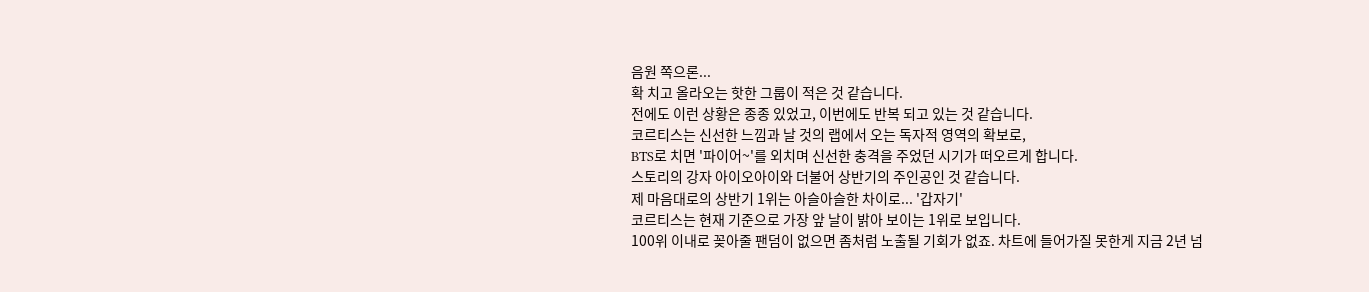음원 쪽으론...
확 치고 올라오는 핫한 그룹이 적은 것 같습니다.
전에도 이런 상황은 종종 있었고, 이번에도 반복 되고 있는 것 같습니다.
코르티스는 신선한 느낌과 날 것의 랩에서 오는 독자적 영역의 확보로,
BTS로 치면 '파이어~'를 외치며 신선한 충격을 주었던 시기가 떠오르게 합니다.
스토리의 강자 아이오아이와 더불어 상반기의 주인공인 것 같습니다.
제 마음대로의 상반기 1위는 아슬아슬한 차이로... '갑자기'
코르티스는 현재 기준으로 가장 앞 날이 밝아 보이는 1위로 보입니다.
100위 이내로 꽂아줄 팬덤이 없으면 좀처럼 노출될 기회가 없죠. 차트에 들어가질 못한게 지금 2년 넘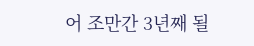어 조만간 3년째 될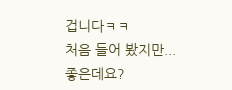겁니다ㅋㅋ
처음 들어 봤지만... 좋은데요?